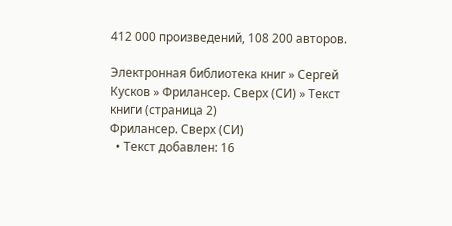412 000 произведений, 108 200 авторов.

Электронная библиотека книг » Сергей Кусков » Фрилансер. Сверх (СИ) » Текст книги (страница 2)
Фрилансер. Сверх (СИ)
  • Текст добавлен: 16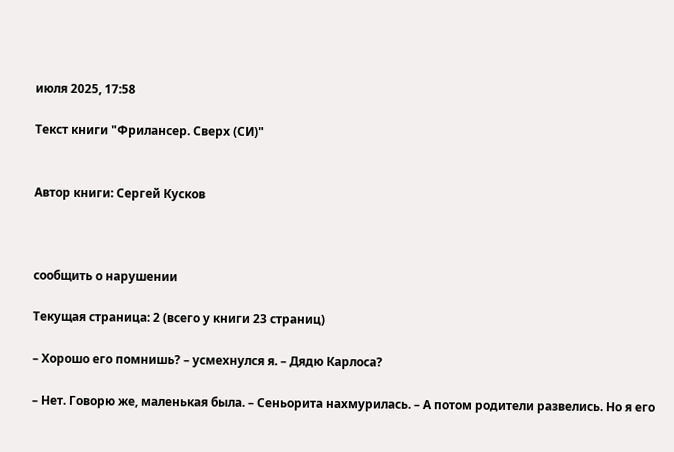июля 2025, 17:58

Текст книги "Фрилансер. Сверх (СИ)"


Автор книги: Сергей Кусков



сообщить о нарушении

Текущая страница: 2 (всего у книги 23 страниц)

– Хорошо его помнишь? – усмехнулся я. – Дядю Карлоса?

– Нет. Говорю же, маленькая была. – Сеньорита нахмурилась. – А потом родители развелись. Но я его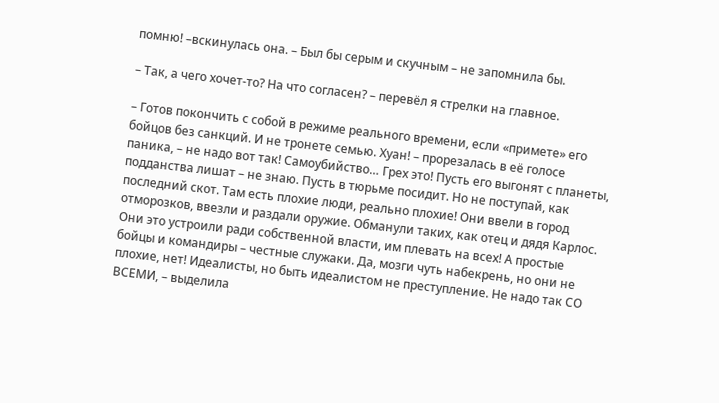помню! –вскинулась она. – Был бы серым и скучным – не запомнила бы.

– Так, а чего хочет-то? На что согласен? – перевёл я стрелки на главное.

– Готов покончить с собой в режиме реального времени, если «примете» его бойцов без санкций. И не тронете семью. Хуан! – прорезалась в её голосе паника, – не надо вот так! Самоубийство… Грех это! Пусть его выгонят с планеты, подданства лишат – не знаю. Пусть в тюрьме посидит. Но не поступай, как последний скот. Там есть плохие люди, реально плохие! Они ввели в город отморозков, ввезли и раздали оружие. Обманули таких, как отец и дядя Карлос. Они это устроили ради собственной власти, им плевать на всех! А простые бойцы и командиры – честные служаки. Да, мозги чуть набекрень, но они не плохие, нет! Идеалисты, но быть идеалистом не преступление. Не надо так СО ВСЕМИ, – выделила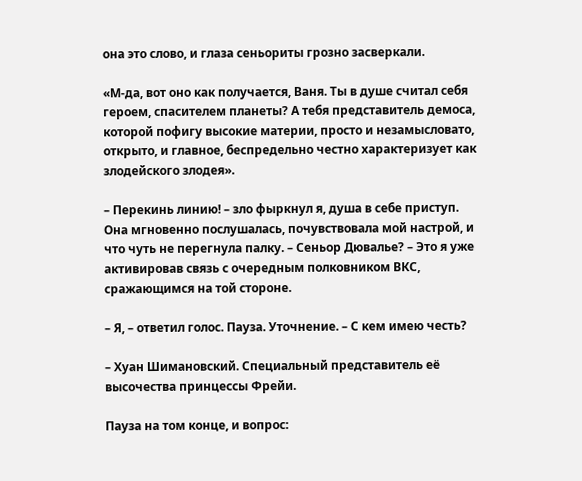она это слово, и глаза сеньориты грозно засверкали.

«М-да, вот оно как получается, Ваня. Ты в душе считал себя героем, спасителем планеты? А тебя представитель демоса, которой пофигу высокие материи, просто и незамысловато, открыто, и главное, беспредельно честно характеризует как злодейского злодея».

– Перекинь линию! – зло фыркнул я, душа в себе приступ. Она мгновенно послушалась, почувствовала мой настрой, и что чуть не перегнула палку. – Сеньор Дювалье? – Это я уже активировав связь с очередным полковником ВКС, сражающимся на той стороне.

– Я, – ответил голос. Пауза. Уточнение. – С кем имею честь?

– Хуан Шимановский. Специальный представитель её высочества принцессы Фрейи.

Пауза на том конце, и вопрос: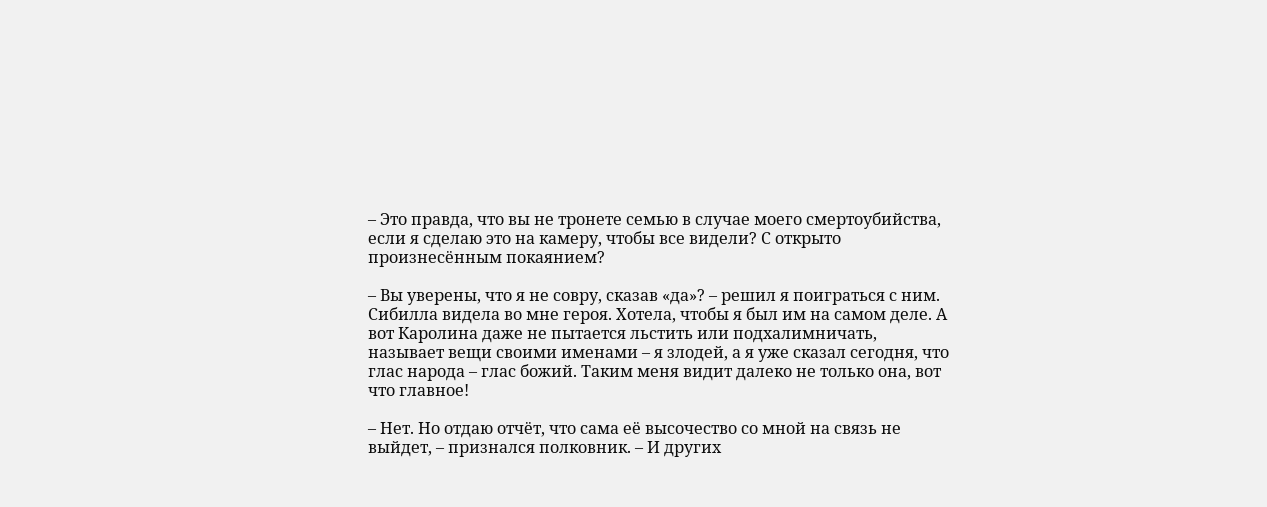– Это правда, что вы не тронете семью в случае моего смертоубийства, если я сделаю это на камеру, чтобы все видели? С открыто произнесённым покаянием?

– Вы уверены, что я не совру, сказав «да»? – решил я поиграться с ним. Сибилла видела во мне героя. Хотела, чтобы я был им на самом деле. А вот Каролина даже не пытается льстить или подхалимничать, называет вещи своими именами – я злодей, а я уже сказал сегодня, что глас народа – глас божий. Таким меня видит далеко не только она, вот что главное!

– Нет. Но отдаю отчёт, что сама её высочество со мной на связь не выйдет, – признался полковник. – И других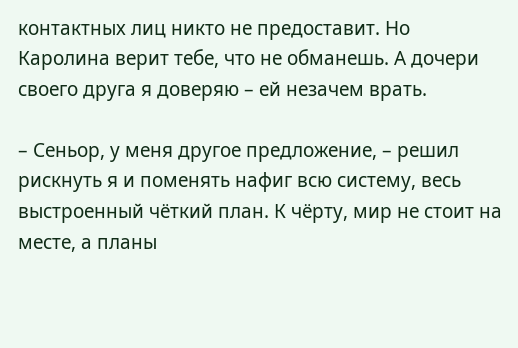контактных лиц никто не предоставит. Но Каролина верит тебе, что не обманешь. А дочери своего друга я доверяю – ей незачем врать.

– Сеньор, у меня другое предложение, – решил рискнуть я и поменять нафиг всю систему, весь выстроенный чёткий план. К чёрту, мир не стоит на месте, а планы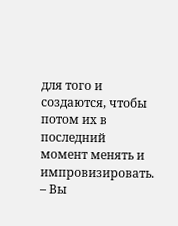для того и создаются, чтобы потом их в последний момент менять и импровизировать. – Вы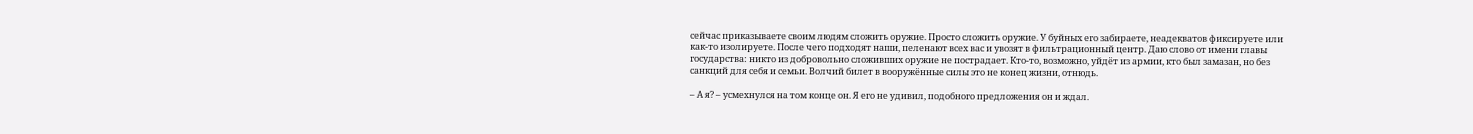сейчас приказываете своим людям сложить оружие. Просто сложить оружие. У буйных его забираете, неадекватов фиксируете или как-то изолируете. После чего подходят наши, пеленают всех вас и увозят в фильтрационный центр. Даю слово от имени главы государства: никто из добровольно сложивших оружие не пострадает. Кто-то, возможно, уйдёт из армии, кто был замазан, но без санкций для себя и семьи. Волчий билет в вооружённые силы это не конец жизни, отнюдь.

– А я? – усмехнулся на том конце он. Я его не удивил, подобного предложения он и ждал.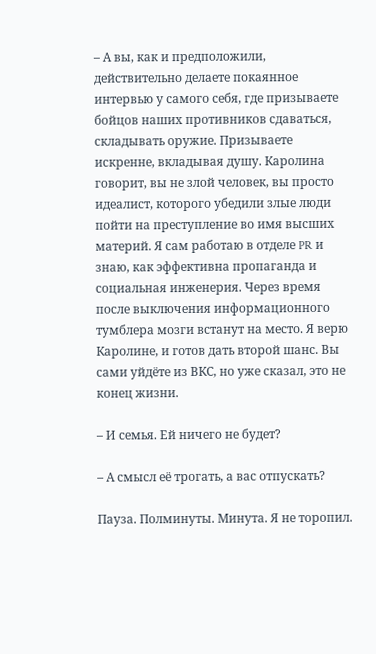– А вы, как и предположили, действительно делаете покаянное интервью у самого себя, где призываете бойцов наших противников сдаваться, складывать оружие. Призываете искренне, вкладывая душу. Каролина говорит, вы не злой человек, вы просто идеалист, которого убедили злые люди пойти на преступление во имя высших материй. Я сам работаю в отделе PR и знаю, как эффективна пропаганда и социальная инженерия. Через время после выключения информационного тумблера мозги встанут на место. Я верю Каролине, и готов дать второй шанс. Вы сами уйдёте из ВКС, но уже сказал, это не конец жизни.

– И семья. Ей ничего не будет?

– А смысл её трогать, а вас отпускать?

Пауза. Полминуты. Минута. Я не торопил.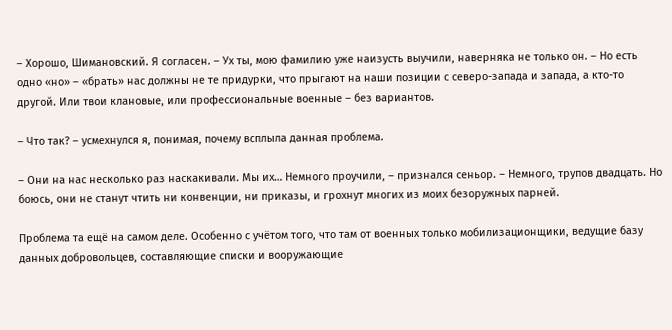– Хорошо, Шимановский. Я согласен. – Ух ты, мою фамилию уже наизусть выучили, наверняка не только он. – Но есть одно «но» – «брать» нас должны не те придурки, что прыгают на наши позиции с северо-запада и запада, а кто-то другой. Или твои клановые, или профессиональные военные – без вариантов.

– Что так? – усмехнулся я, понимая, почему всплыла данная проблема.

– Они на нас несколько раз наскакивали. Мы их… Немного проучили, – признался сеньор. – Немного, трупов двадцать. Но боюсь, они не станут чтить ни конвенции, ни приказы, и грохнут многих из моих безоружных парней.

Проблема та ещё на самом деле. Особенно с учётом того, что там от военных только мобилизационщики, ведущие базу данных добровольцев, составляющие списки и вооружающие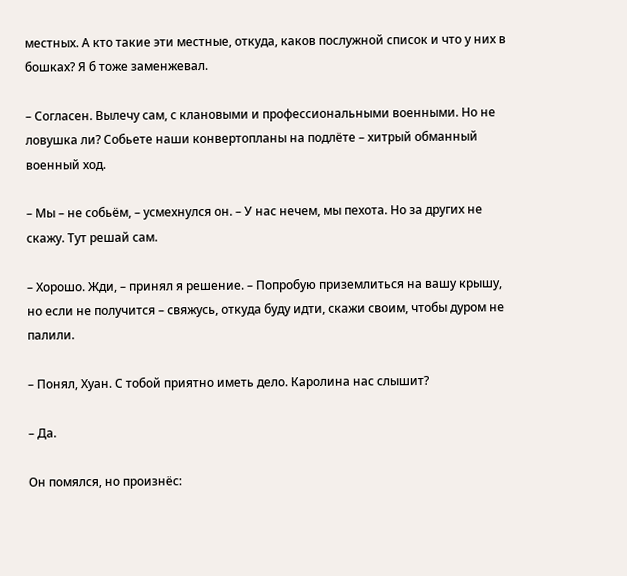местных. А кто такие эти местные, откуда, каков послужной список и что у них в бошках? Я б тоже заменжевал.

– Согласен. Вылечу сам, с клановыми и профессиональными военными. Но не ловушка ли? Собьете наши конвертопланы на подлёте – хитрый обманный военный ход.

– Мы – не собьём, – усмехнулся он. – У нас нечем, мы пехота. Но за других не скажу. Тут решай сам.

– Хорошо. Жди, – принял я решение. – Попробую приземлиться на вашу крышу, но если не получится – свяжусь, откуда буду идти, скажи своим, чтобы дуром не палили.

– Понял, Хуан. С тобой приятно иметь дело. Каролина нас слышит?

– Да.

Он помялся, но произнёс: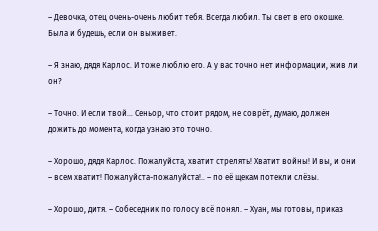– Девочка, отец очень-очень любит тебя. Всегда любил. Ты свет в его окошке. Была и будешь, если он выживет.

– Я знаю, дядя Карлос. И тоже люблю его. А у вас точно нет информации, жив ли он?

– Точно. И если твой… Сеньор, что стоит рядом, не соврёт, думаю, должен дожить до момента, когда узнаю это точно.

– Хорошо, дядя Карлос. Пожалуйста, хватит стрелять! Хватит войны! И вы, и они – всем хватит! Пожалуйста-пожалуйста!.. – по её щекам потекли слёзы.

– Хорошо, дитя. – Собеседник по голосу всё понял. – Хуан, мы готовы, приказ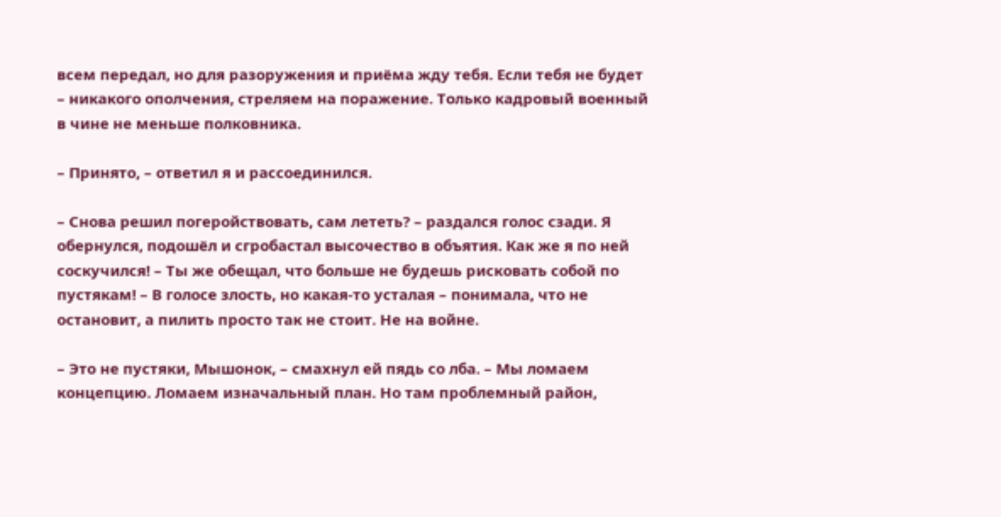всем передал, но для разоружения и приёма жду тебя. Если тебя не будет – никакого ополчения, стреляем на поражение. Только кадровый военный в чине не меньше полковника.

– Принято, – ответил я и рассоединился.

– Снова решил погеройствовать, сам лететь? – раздался голос сзади. Я обернулся, подошёл и сгробастал высочество в объятия. Как же я по ней соскучился! – Ты же обещал, что больше не будешь рисковать собой по пустякам! – В голосе злость, но какая-то усталая – понимала, что не остановит, а пилить просто так не стоит. Не на войне.

– Это не пустяки, Мышонок, – смахнул ей пядь со лба. – Мы ломаем концепцию. Ломаем изначальный план. Но там проблемный район,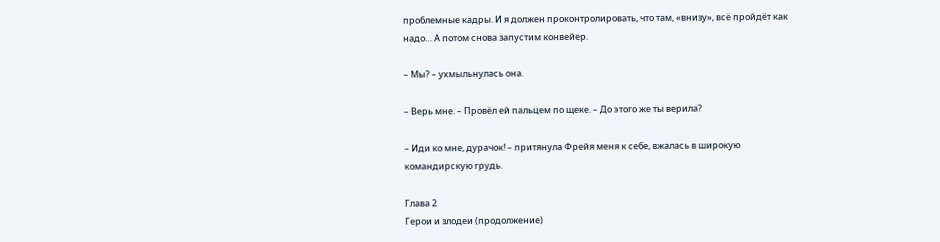проблемные кадры. И я должен проконтролировать, что там, «внизу», всё пройдёт как надо… А потом снова запустим конвейер.

– Мы? – ухмыльнулась она.

– Верь мне. – Провёл ей пальцем по щеке. – До этого же ты верила?

– Иди ко мне, дурачок! – притянула Фрейя меня к себе, вжалась в широкую командирскую грудь.

Глава 2
Герои и злодеи (продолжение)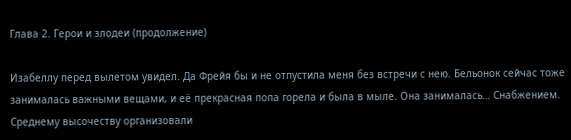Глава 2. Герои и злодеи (продолжение)

Изабеллу перед вылетом увидел. Да Фрейя бы и не отпустила меня без встречи с нею. Бельонок сейчас тоже занималась важными вещами, и её прекрасная попа горела и была в мыле. Она занималась… Снабжением. Среднему высочеству организовали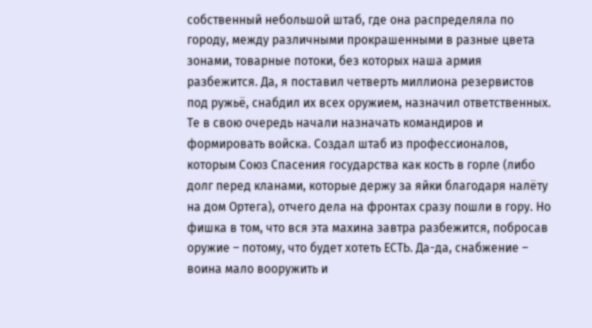собственный небольшой штаб, где она распределяла по городу, между различными прокрашенными в разные цвета зонами, товарные потоки, без которых наша армия разбежится. Да, я поставил четверть миллиона резервистов под ружьё, снабдил их всех оружием, назначил ответственных. Те в свою очередь начали назначать командиров и формировать войска. Создал штаб из профессионалов, которым Союз Спасения государства как кость в горле (либо долг перед кланами, которые держу за яйки благодаря налёту на дом Ортега), отчего дела на фронтах сразу пошли в гору. Но фишка в том, что вся эта махина завтра разбежится, побросав оружие – потому, что будет хотеть ЕСТЬ. Да-да, снабжение – воина мало вооружить и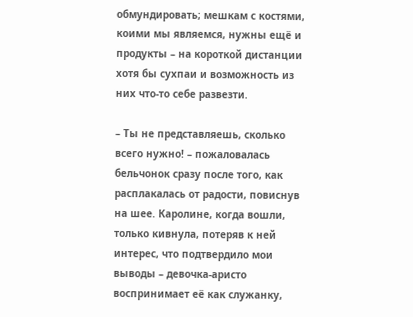обмундировать; мешкам с костями, коими мы являемся, нужны ещё и продукты – на короткой дистанции хотя бы сухпаи и возможность из них что-то себе развезти.

– Ты не представляешь, сколько всего нужно! – пожаловалась бельчонок сразу после того, как расплакалась от радости, повиснув на шее. Каролине, когда вошли, только кивнула, потеряв к ней интерес, что подтвердило мои выводы – девочка-аристо воспринимает её как служанку,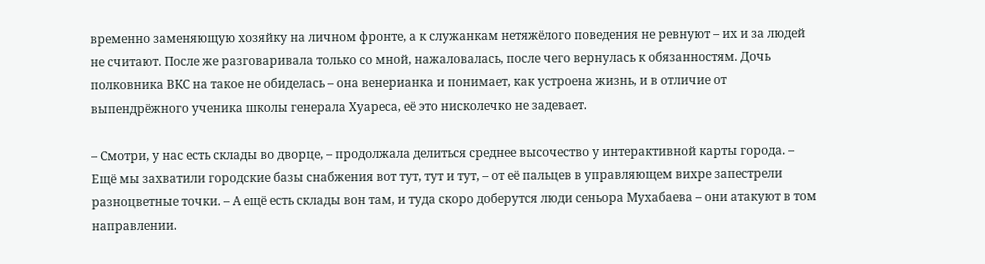временно заменяющую хозяйку на личном фронте, а к служанкам нетяжёлого поведения не ревнуют – их и за людей не считают. После же разговаривала только со мной, нажаловалась, после чего вернулась к обязанностям. Дочь полковника ВКС на такое не обиделась – она венерианка и понимает, как устроена жизнь, и в отличие от выпендрёжного ученика школы генерала Хуареса, её это нисколечко не задевает.

– Смотри, у нас есть склады во дворце, – продолжала делиться среднее высочество у интерактивной карты города. – Ещё мы захватили городские базы снабжения вот тут, тут и тут, – от её пальцев в управляющем вихре запестрели разноцветные точки. – А ещё есть склады вон там, и туда скоро доберутся люди сеньора Мухабаева – они атакуют в том направлении.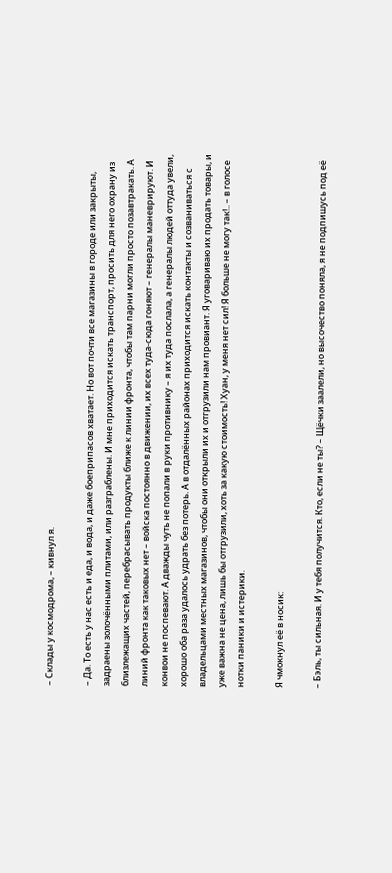– Склады у космодрома, – кивнул я.

– Да. То есть у нас есть и еда, и вода, и даже боеприпасов хватает. Но вот почти все магазины в городе или закрыты, задраены золочёнными плитами, или разграблены. И мне приходится искать транспорт, просить для него охрану из близлежащих частей, перебрасывать продукты ближе к линии фронта, чтобы там парни могли просто позавтракать. А линий фронта как таковых нет – войска постоянно в движении, их всех туда-сюда гоняют – генералы маневрируют. И конвои не поспевают. А дважды чуть не попали в руки противнику – я их туда послала, а генералы людей оттуда увели, хорошо оба раза удалось удрать без потерь. А в отдалённых районах приходится искать контакты и созваниваться с владельцами местных магазинов, чтобы они открыли их и отгрузили нам провиант. Я уговариваю их продать товары, и уже важна не цена, лишь бы отгрузили, хоть за какую стоимость! Хуан, у меня нет сил! Я больше не могу так!.. – в голосе нотки паники и истерики.

Я чмокнул её в носик:

– Бэль, ты сильная. И у тебя получится. Кто, если не ты? – Щёчки заалели, но высочество поняла, я не подпишусь под её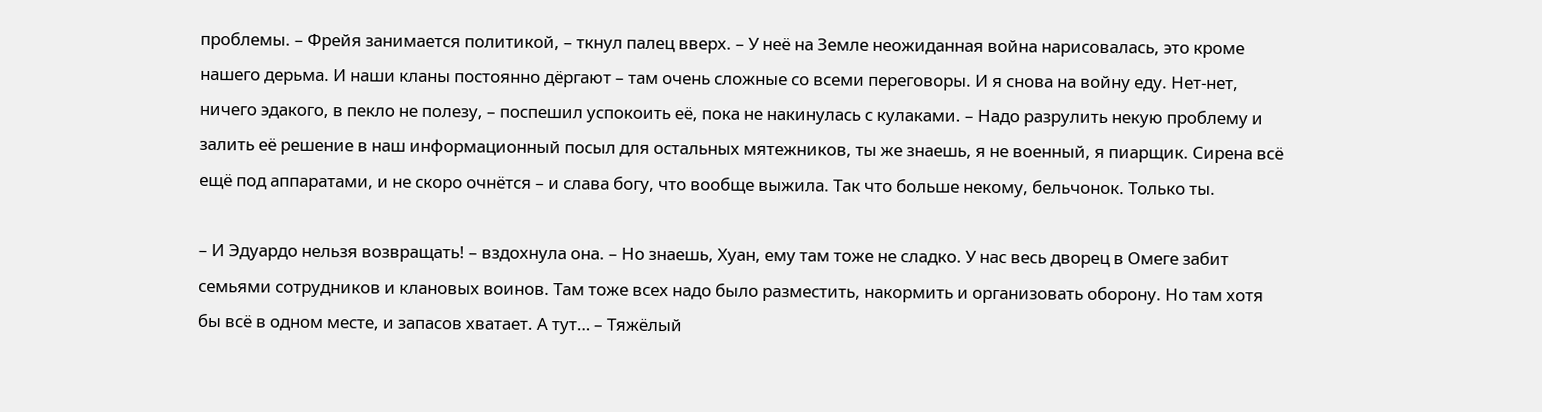проблемы. – Фрейя занимается политикой, – ткнул палец вверх. – У неё на Земле неожиданная война нарисовалась, это кроме нашего дерьма. И наши кланы постоянно дёргают – там очень сложные со всеми переговоры. И я снова на войну еду. Нет-нет, ничего эдакого, в пекло не полезу, – поспешил успокоить её, пока не накинулась с кулаками. – Надо разрулить некую проблему и залить её решение в наш информационный посыл для остальных мятежников, ты же знаешь, я не военный, я пиарщик. Сирена всё ещё под аппаратами, и не скоро очнётся – и слава богу, что вообще выжила. Так что больше некому, бельчонок. Только ты.

– И Эдуардо нельзя возвращать! – вздохнула она. – Но знаешь, Хуан, ему там тоже не сладко. У нас весь дворец в Омеге забит семьями сотрудников и клановых воинов. Там тоже всех надо было разместить, накормить и организовать оборону. Но там хотя бы всё в одном месте, и запасов хватает. А тут… – Тяжёлый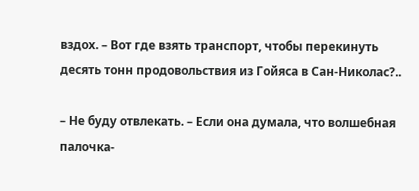вздох. – Вот где взять транспорт, чтобы перекинуть десять тонн продовольствия из Гойяса в Сан-Николас?..

– Не буду отвлекать. – Если она думала, что волшебная палочка-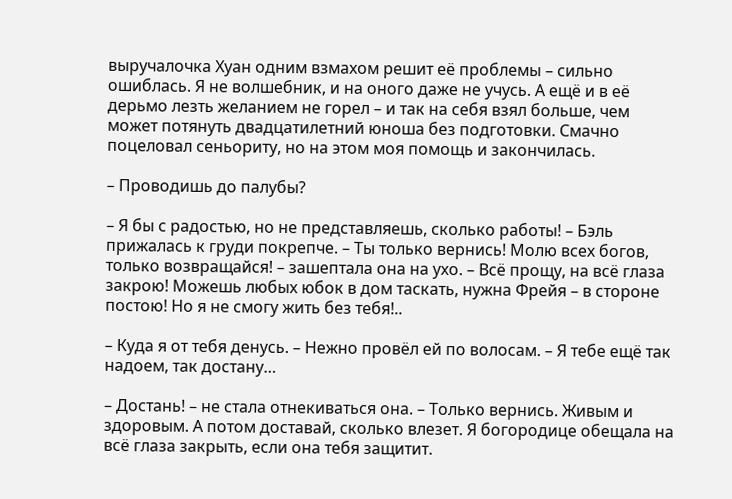выручалочка Хуан одним взмахом решит её проблемы – сильно ошиблась. Я не волшебник, и на оного даже не учусь. А ещё и в её дерьмо лезть желанием не горел – и так на себя взял больше, чем может потянуть двадцатилетний юноша без подготовки. Смачно поцеловал сеньориту, но на этом моя помощь и закончилась.

– Проводишь до палубы?

– Я бы с радостью, но не представляешь, сколько работы! – Бэль прижалась к груди покрепче. – Ты только вернись! Молю всех богов, только возвращайся! – зашептала она на ухо. – Всё прощу, на всё глаза закрою! Можешь любых юбок в дом таскать, нужна Фрейя – в стороне постою! Но я не смогу жить без тебя!..

– Куда я от тебя денусь. – Нежно провёл ей по волосам. – Я тебе ещё так надоем, так достану…

– Достань! – не стала отнекиваться она. – Только вернись. Живым и здоровым. А потом доставай, сколько влезет. Я богородице обещала на всё глаза закрыть, если она тебя защитит.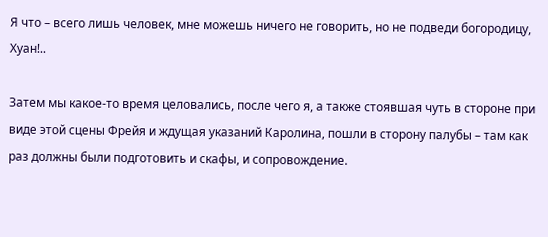Я что – всего лишь человек, мне можешь ничего не говорить, но не подведи богородицу, Хуан!..

Затем мы какое-то время целовались, после чего я, а также стоявшая чуть в стороне при виде этой сцены Фрейя и ждущая указаний Каролина, пошли в сторону палубы – там как раз должны были подготовить и скафы, и сопровождение.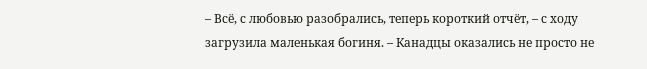– Всё, с любовью разобрались, теперь короткий отчёт, – с ходу загрузила маленькая богиня. – Канадцы оказались не просто не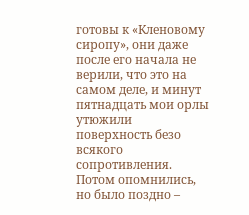готовы к «Кленовому сиропу», они даже после его начала не верили, что это на самом деле, и минут пятнадцать мои орлы утюжили поверхность безо всякого сопротивления. Потом опомнились, но было поздно –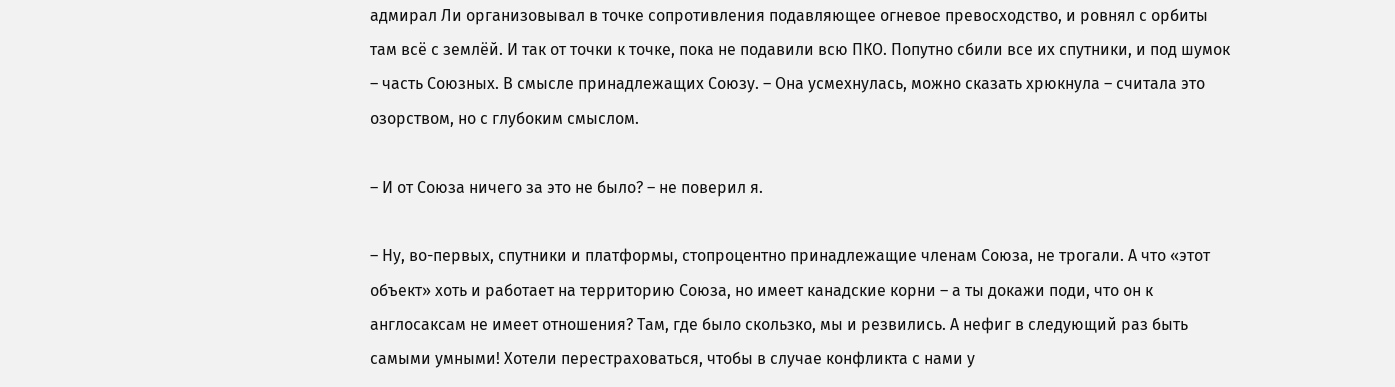адмирал Ли организовывал в точке сопротивления подавляющее огневое превосходство, и ровнял с орбиты там всё с землёй. И так от точки к точке, пока не подавили всю ПКО. Попутно сбили все их спутники, и под шумок – часть Союзных. В смысле принадлежащих Союзу. – Она усмехнулась, можно сказать хрюкнула – считала это озорством, но с глубоким смыслом.

– И от Союза ничего за это не было? – не поверил я.

– Ну, во-первых, спутники и платформы, стопроцентно принадлежащие членам Союза, не трогали. А что «этот объект» хоть и работает на территорию Союза, но имеет канадские корни – а ты докажи поди, что он к англосаксам не имеет отношения? Там, где было скользко, мы и резвились. А нефиг в следующий раз быть самыми умными! Хотели перестраховаться, чтобы в случае конфликта с нами у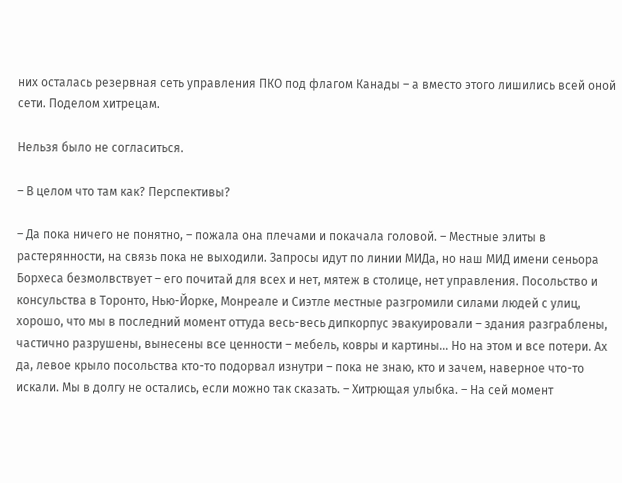них осталась резервная сеть управления ПКО под флагом Канады – а вместо этого лишились всей оной сети. Поделом хитрецам.

Нельзя было не согласиться.

– В целом что там как? Перспективы?

– Да пока ничего не понятно, – пожала она плечами и покачала головой. – Местные элиты в растерянности, на связь пока не выходили. Запросы идут по линии МИДа, но наш МИД имени сеньора Борхеса безмолвствует – его почитай для всех и нет, мятеж в столице, нет управления. Посольство и консульства в Торонто, Нью-Йорке, Монреале и Сиэтле местные разгромили силами людей с улиц, хорошо, что мы в последний момент оттуда весь-весь дипкорпус эвакуировали – здания разграблены, частично разрушены, вынесены все ценности – мебель, ковры и картины… Но на этом и все потери. Ах да, левое крыло посольства кто-то подорвал изнутри – пока не знаю, кто и зачем, наверное что-то искали. Мы в долгу не остались, если можно так сказать. – Хитрющая улыбка. – На сей момент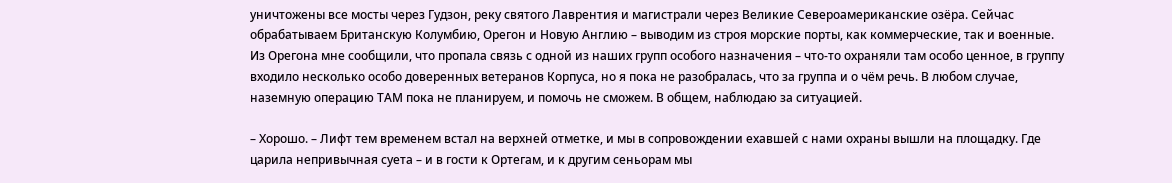уничтожены все мосты через Гудзон, реку святого Лаврентия и магистрали через Великие Североамериканские озёра. Сейчас обрабатываем Британскую Колумбию, Орегон и Новую Англию – выводим из строя морские порты, как коммерческие, так и военные. Из Орегона мне сообщили, что пропала связь с одной из наших групп особого назначения – что-то охраняли там особо ценное, в группу входило несколько особо доверенных ветеранов Корпуса, но я пока не разобралась, что за группа и о чём речь. В любом случае, наземную операцию ТАМ пока не планируем, и помочь не сможем. В общем, наблюдаю за ситуацией.

– Хорошо. – Лифт тем временем встал на верхней отметке, и мы в сопровождении ехавшей с нами охраны вышли на площадку. Где царила непривычная суета – и в гости к Ортегам, и к другим сеньорам мы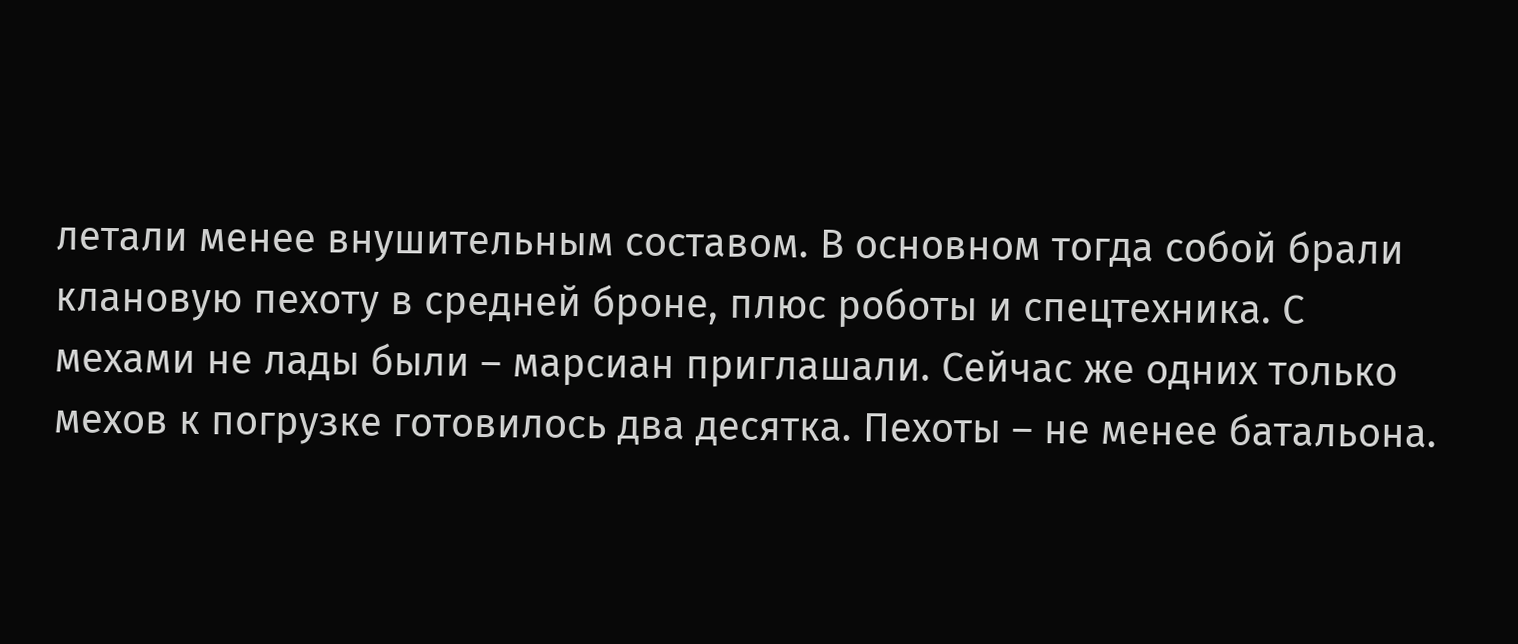летали менее внушительным составом. В основном тогда собой брали клановую пехоту в средней броне, плюс роботы и спецтехника. С мехами не лады были – марсиан приглашали. Сейчас же одних только мехов к погрузке готовилось два десятка. Пехоты – не менее батальона.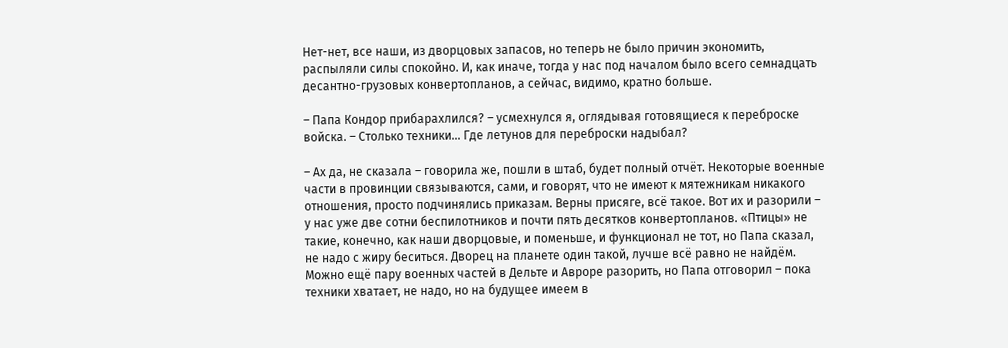Нет-нет, все наши, из дворцовых запасов, но теперь не было причин экономить, распыляли силы спокойно. И, как иначе, тогда у нас под началом было всего семнадцать десантно-грузовых конвертопланов, а сейчас, видимо, кратно больше.

– Папа Кондор прибарахлился? – усмехнулся я, оглядывая готовящиеся к переброске войска. – Столько техники… Где летунов для переброски надыбал?

– Ах да, не сказала – говорила же, пошли в штаб, будет полный отчёт. Некоторые военные части в провинции связываются, сами, и говорят, что не имеют к мятежникам никакого отношения, просто подчинялись приказам. Верны присяге, всё такое. Вот их и разорили – у нас уже две сотни беспилотников и почти пять десятков конвертопланов. «Птицы» не такие, конечно, как наши дворцовые, и поменьше, и функционал не тот, но Папа сказал, не надо с жиру беситься. Дворец на планете один такой, лучше всё равно не найдём. Можно ещё пару военных частей в Дельте и Авроре разорить, но Папа отговорил – пока техники хватает, не надо, но на будущее имеем в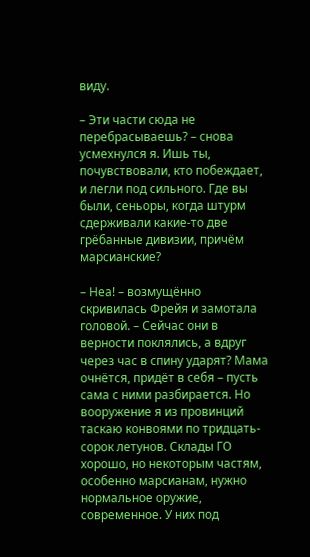виду.

– Эти части сюда не перебрасываешь? – снова усмехнулся я. Ишь ты, почувствовали, кто побеждает, и легли под сильного. Где вы были, сеньоры, когда штурм сдерживали какие-то две грёбанные дивизии, причём марсианские?

– Неа! – возмущённо скривилась Фрейя и замотала головой. – Сейчас они в верности поклялись, а вдруг через час в спину ударят? Мама очнётся, придёт в себя – пусть сама с ними разбирается. Но вооружение я из провинций таскаю конвоями по тридцать-сорок летунов. Склады ГО хорошо, но некоторым частям, особенно марсианам, нужно нормальное оружие, современное. У них под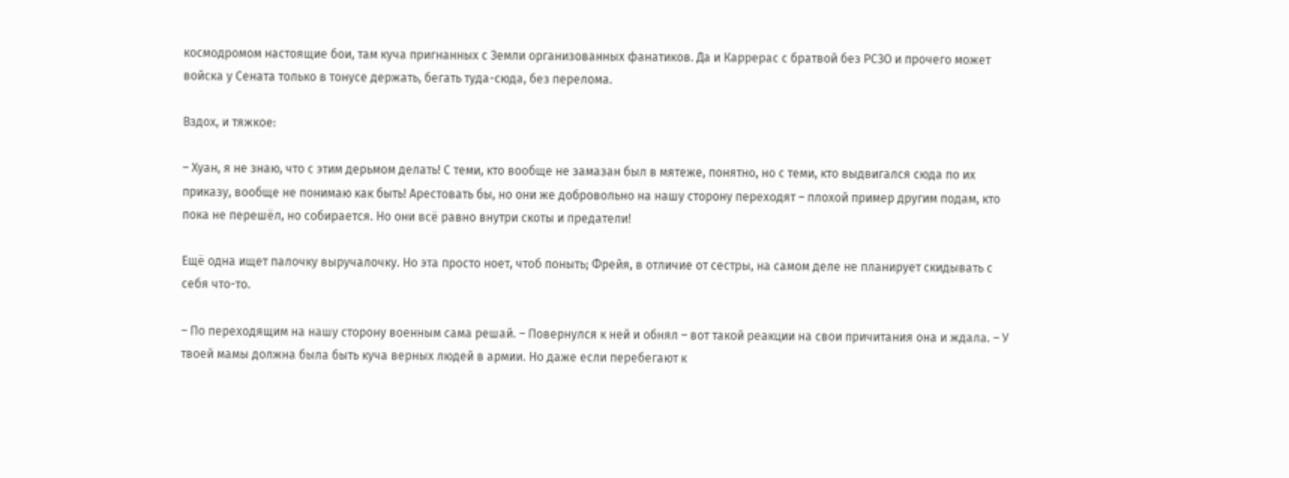космодромом настоящие бои, там куча пригнанных с Земли организованных фанатиков. Да и Каррерас с братвой без РСЗО и прочего может войска у Сената только в тонусе держать, бегать туда-сюда, без перелома.

Вздох, и тяжкое:

– Хуан, я не знаю, что с этим дерьмом делать! С теми, кто вообще не замазан был в мятеже, понятно, но с теми, кто выдвигался сюда по их приказу, вообще не понимаю как быть! Арестовать бы, но они же добровольно на нашу сторону переходят – плохой пример другим подам, кто пока не перешёл, но собирается. Но они всё равно внутри скоты и предатели!

Ещё одна ищет палочку выручалочку. Но эта просто ноет, чтоб поныть; Фрейя, в отличие от сестры, на самом деле не планирует скидывать с себя что-то.

– По переходящим на нашу сторону военным сама решай. – Повернулся к ней и обнял – вот такой реакции на свои причитания она и ждала. – У твоей мамы должна была быть куча верных людей в армии. Но даже если перебегают к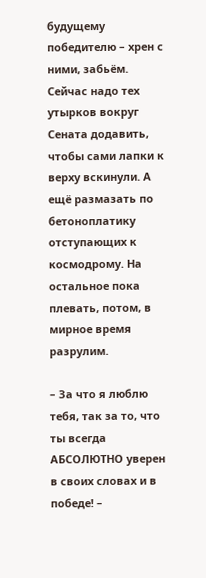будущему победителю – хрен с ними, забьём. Сейчас надо тех утырков вокруг Сената додавить, чтобы сами лапки к верху вскинули. А ещё размазать по бетоноплатику отступающих к космодрому. На остальное пока плевать, потом, в мирное время разрулим.

– За что я люблю тебя, так за то, что ты всегда АБСОЛЮТНО уверен в своих словах и в победе! –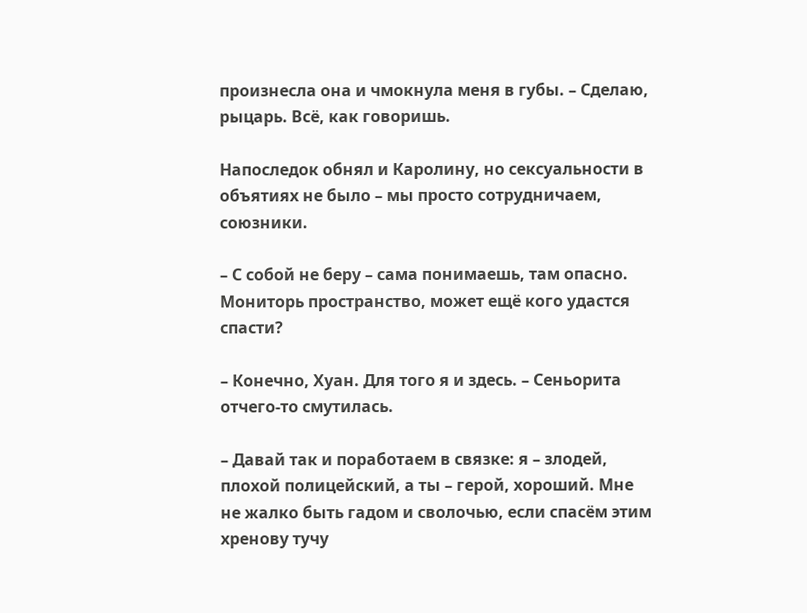произнесла она и чмокнула меня в губы. – Сделаю, рыцарь. Всё, как говоришь.

Напоследок обнял и Каролину, но сексуальности в объятиях не было – мы просто сотрудничаем, союзники.

– С собой не беру – сама понимаешь, там опасно. Мониторь пространство, может ещё кого удастся спасти?

– Конечно, Хуан. Для того я и здесь. – Сеньорита отчего-то смутилась.

– Давай так и поработаем в связке: я – злодей, плохой полицейский, а ты – герой, хороший. Мне не жалко быть гадом и сволочью, если спасём этим хренову тучу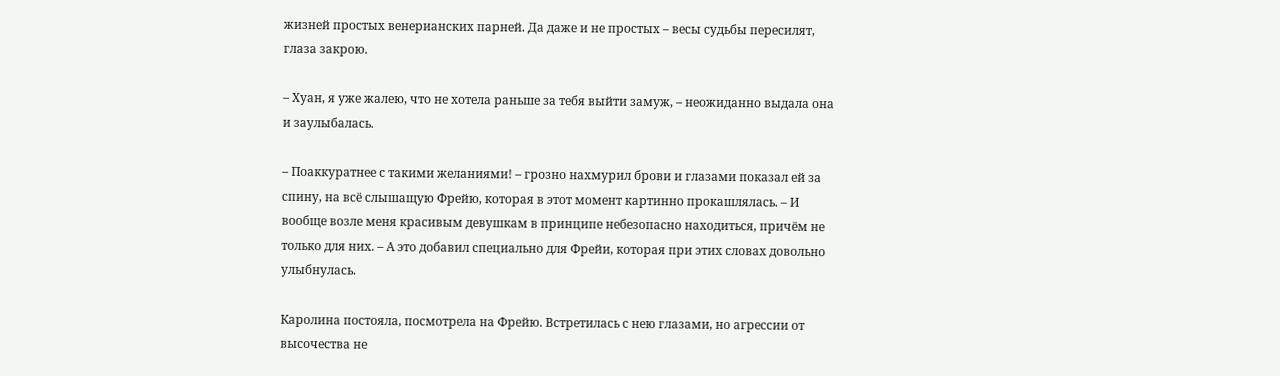жизней простых венерианских парней. Да даже и не простых – весы судьбы пересилят, глаза закрою.

– Хуан, я уже жалею, что не хотела раньше за тебя выйти замуж, – неожиданно выдала она и заулыбалась.

– Поаккуратнее с такими желаниями! – грозно нахмурил брови и глазами показал ей за спину, на всё слышащую Фрейю, которая в этот момент картинно прокашлялась. – И вообще возле меня красивым девушкам в принципе небезопасно находиться, причём не только для них. – А это добавил специально для Фрейи, которая при этих словах довольно улыбнулась.

Каролина постояла, посмотрела на Фрейю. Встретилась с нею глазами, но агрессии от высочества не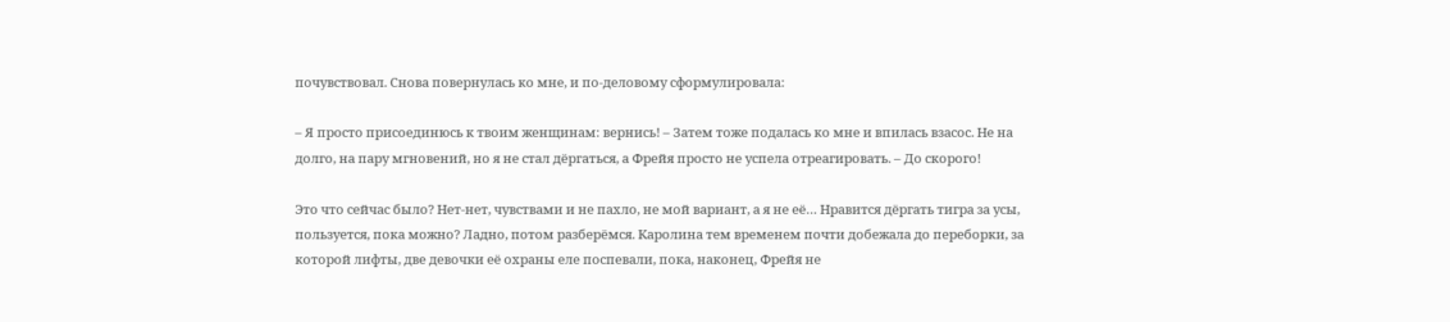почувствовал. Снова повернулась ко мне, и по-деловому сформулировала:

– Я просто присоединюсь к твоим женщинам: вернись! – Затем тоже подалась ко мне и впилась взасос. Не на долго, на пару мгновений, но я не стал дёргаться, а Фрейя просто не успела отреагировать. – До скорого!

Это что сейчас было? Нет-нет, чувствами и не пахло, не мой вариант, а я не её… Нравится дёргать тигра за усы, пользуется, пока можно? Ладно, потом разберёмся. Каролина тем временем почти добежала до переборки, за которой лифты, две девочки её охраны еле поспевали, пока, наконец, Фрейя не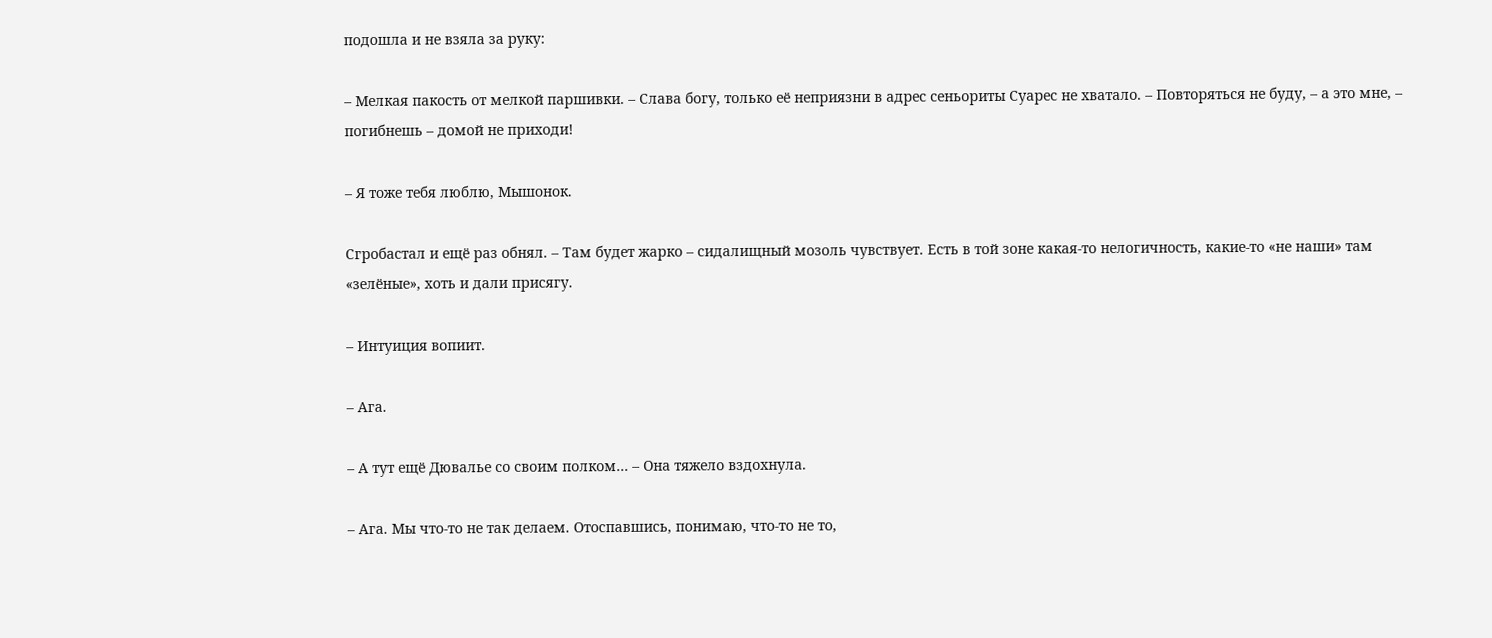подошла и не взяла за руку:

– Мелкая пакость от мелкой паршивки. – Слава богу, только её неприязни в адрес сеньориты Суарес не хватало. – Повторяться не буду, – а это мне, – погибнешь – домой не приходи!

– Я тоже тебя люблю, Мышонок.

Сгробастал и ещё раз обнял. – Там будет жарко – сидалищный мозоль чувствует. Есть в той зоне какая-то нелогичность, какие-то «не наши» там «зелёные», хоть и дали присягу.

– Интуиция вопиит.

– Ага.

– А тут ещё Дювалье со своим полком… – Она тяжело вздохнула.

– Ага. Мы что-то не так делаем. Отоспавшись, понимаю, что-то не то,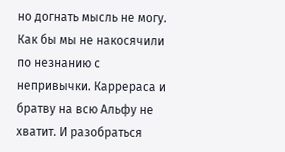но догнать мысль не могу. Как бы мы не накосячили по незнанию с непривычки. Каррераса и братву на всю Альфу не хватит. И разобраться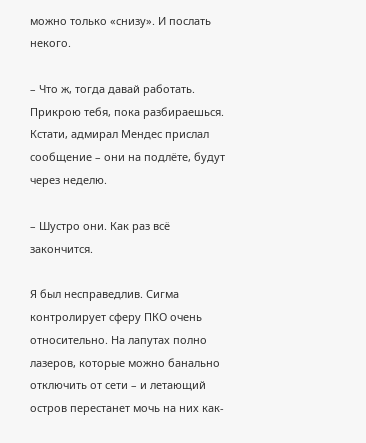можно только «снизу». И послать некого.

– Что ж, тогда давай работать. Прикрою тебя, пока разбираешься. Кстати, адмирал Мендес прислал сообщение – они на подлёте, будут через неделю.

– Шустро они. Как раз всё закончится.

Я был несправедлив. Сигма контролирует сферу ПКО очень относительно. На лапутах полно лазеров, которые можно банально отключить от сети – и летающий остров перестанет мочь на них как-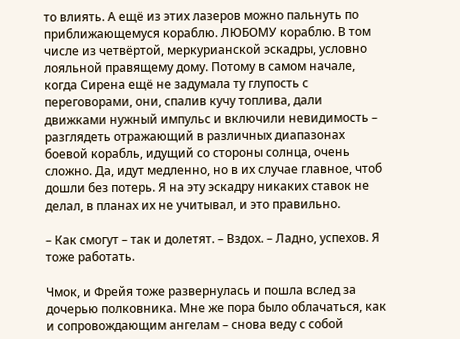то влиять. А ещё из этих лазеров можно пальнуть по приближающемуся кораблю. ЛЮБОМУ кораблю. В том числе из четвёртой, меркурианской эскадры, условно лояльной правящему дому. Потому в самом начале, когда Сирена ещё не задумала ту глупость с переговорами, они, спалив кучу топлива, дали движками нужный импульс и включили невидимость – разглядеть отражающий в различных диапазонах боевой корабль, идущий со стороны солнца, очень сложно. Да, идут медленно, но в их случае главное, чтоб дошли без потерь. Я на эту эскадру никаких ставок не делал, в планах их не учитывал, и это правильно.

– Как смогут – так и долетят. – Вздох. – Ладно, успехов. Я тоже работать.

Чмок, и Фрейя тоже развернулась и пошла вслед за дочерью полковника. Мне же пора было облачаться, как и сопровождающим ангелам – снова веду с собой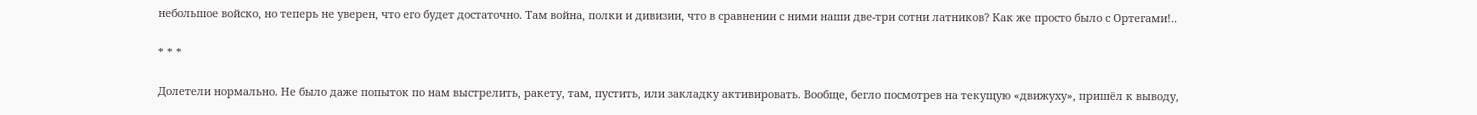небольшое войско, но теперь не уверен, что его будет достаточно. Там война, полки и дивизии, что в сравнении с ними наши две-три сотни латников? Как же просто было с Ортегами!..

* * *

Долетели нормально. Не было даже попыток по нам выстрелить, ракету, там, пустить, или закладку активировать. Вообще, бегло посмотрев на текущую «движуху», пришёл к выводу,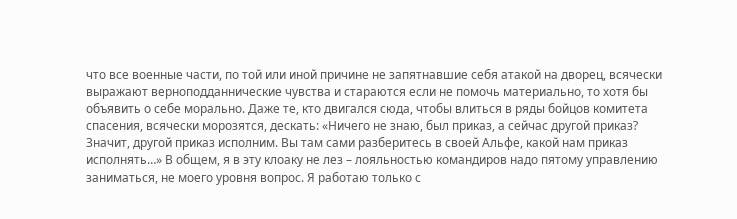что все военные части, по той или иной причине не запятнавшие себя атакой на дворец, всячески выражают верноподданнические чувства и стараются если не помочь материально, то хотя бы объявить о себе морально. Даже те, кто двигался сюда, чтобы влиться в ряды бойцов комитета спасения, всячески морозятся, дескать: «Ничего не знаю, был приказ, а сейчас другой приказ? Значит, другой приказ исполним. Вы там сами разберитесь в своей Альфе, какой нам приказ исполнять…» В общем, я в эту клоаку не лез – лояльностью командиров надо пятому управлению заниматься, не моего уровня вопрос. Я работаю только с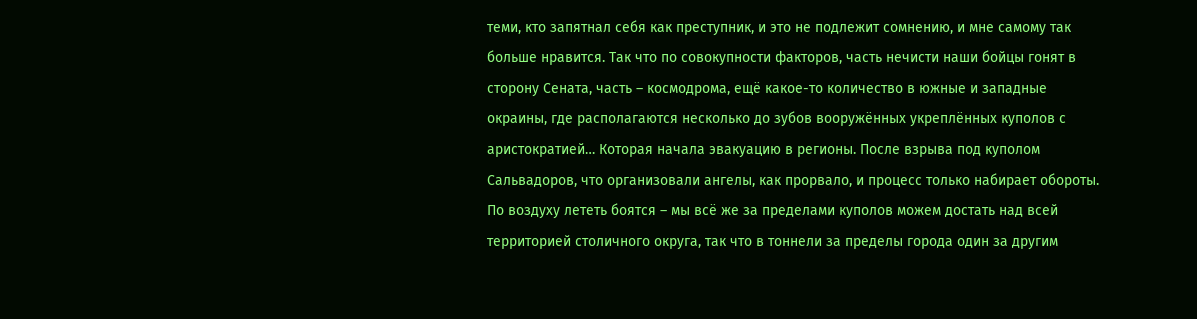теми, кто запятнал себя как преступник, и это не подлежит сомнению, и мне самому так больше нравится. Так что по совокупности факторов, часть нечисти наши бойцы гонят в сторону Сената, часть – космодрома, ещё какое-то количество в южные и западные окраины, где располагаются несколько до зубов вооружённых укреплённых куполов с аристократией… Которая начала эвакуацию в регионы. После взрыва под куполом Сальвадоров, что организовали ангелы, как прорвало, и процесс только набирает обороты. По воздуху лететь боятся – мы всё же за пределами куполов можем достать над всей территорией столичного округа, так что в тоннели за пределы города один за другим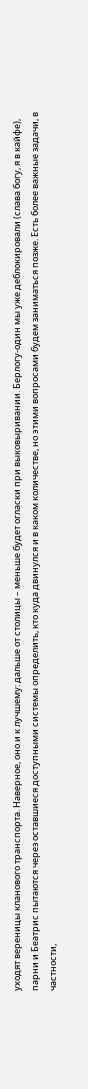уходят вереницы кланового транспорта. Наверное, оно и к лучшему: дальше от столицы – меньше будет огласки при выковыривании. Берлогу-один мы уже деблокировали (слава богу, я в кайфе), парни и Беатрис пытаются через оставшиеся доступными системы определить, кто куда двинулся и в каком количестве, но этими вопросами будем заниматься позже. Есть более важные задачи, в частности,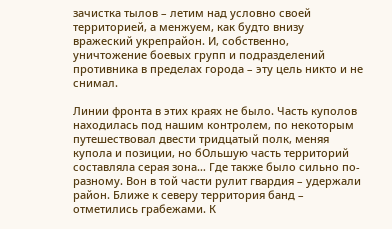зачистка тылов – летим над условно своей территорией, а менжуем, как будто внизу вражеский укрепрайон. И, собственно, уничтожение боевых групп и подразделений противника в пределах города – эту цель никто и не снимал.

Линии фронта в этих краях не было. Часть куполов находилась под нашим контролем, по некоторым путешествовал двести тридцатый полк, меняя купола и позиции, но бОльшую часть территорий составляла серая зона… Где также было сильно по-разному. Вон в той части рулит гвардия – удержали район. Ближе к северу территория банд – отметились грабежами. К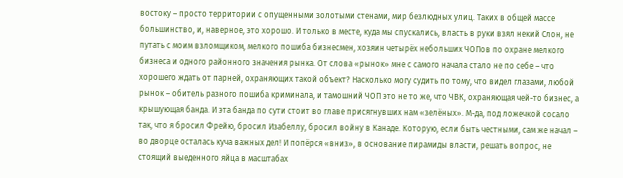востоку – просто территории с опущенными золотыми стенами, мир безлюдных улиц. Таких в общей массе большинство, и, наверное, это хорошо. И только в месте, куда мы спускались, власть в руки взял некий Слон, не путать с моим взломщиком, мелкого пошиба бизнесмен, хозяин четырёх небольших ЧОПов по охране мелкого бизнеса и одного районного значения рынка. От слова «рынок» мне с самого начала стало не по себе – что хорошего ждать от парней, охраняющих такой объект? Насколько могу судить по тому, что видел глазами, любой рынок – обитель разного пошиба криминала, и тамошний ЧОП это не то же, что ЧВК, охраняющая чей-то бизнес, а крышующая банда. И эта банда по сути стоит во главе присягнувших нам «зелёных». М-да, под ложечкой сосало так, что я бросил Фрейю, бросил Изабеллу, бросил войну в Канаде. Которую, если быть честными, сам же начал – во дворце осталась куча важных дел! И попёрся «вниз», в основание пирамиды власти, решать вопрос, не стоящий выеденного яйца в масштабах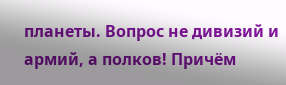планеты. Вопрос не дивизий и армий, а полков! Причём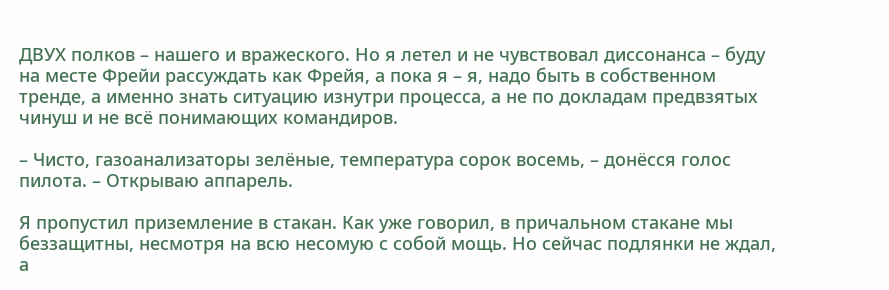ДВУХ полков – нашего и вражеского. Но я летел и не чувствовал диссонанса – буду на месте Фрейи рассуждать как Фрейя, а пока я – я, надо быть в собственном тренде, а именно знать ситуацию изнутри процесса, а не по докладам предвзятых чинуш и не всё понимающих командиров.

– Чисто, газоанализаторы зелёные, температура сорок восемь, – донёсся голос пилота. – Открываю аппарель.

Я пропустил приземление в стакан. Как уже говорил, в причальном стакане мы беззащитны, несмотря на всю несомую с собой мощь. Но сейчас подлянки не ждал, а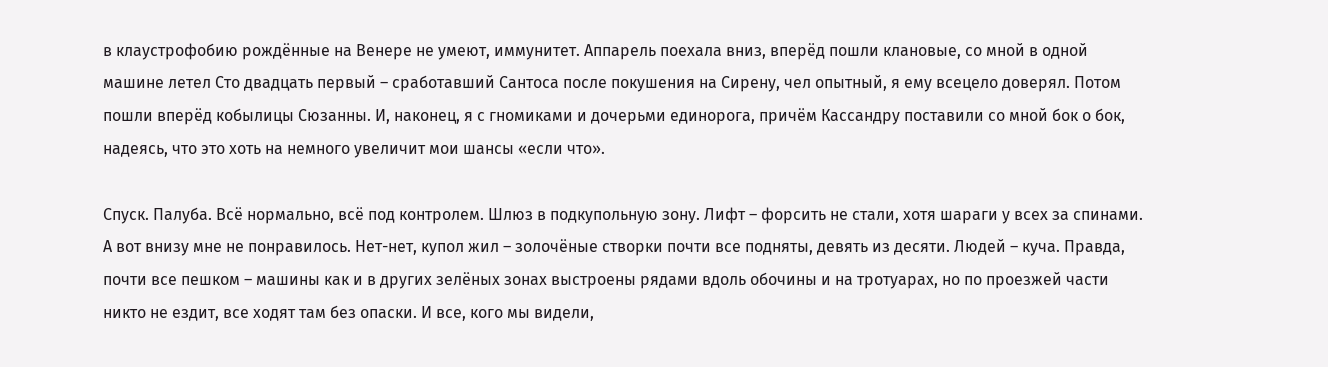в клаустрофобию рождённые на Венере не умеют, иммунитет. Аппарель поехала вниз, вперёд пошли клановые, со мной в одной машине летел Сто двадцать первый – сработавший Сантоса после покушения на Сирену, чел опытный, я ему всецело доверял. Потом пошли вперёд кобылицы Сюзанны. И, наконец, я с гномиками и дочерьми единорога, причём Кассандру поставили со мной бок о бок, надеясь, что это хоть на немного увеличит мои шансы «если что».

Спуск. Палуба. Всё нормально, всё под контролем. Шлюз в подкупольную зону. Лифт – форсить не стали, хотя шараги у всех за спинами. А вот внизу мне не понравилось. Нет-нет, купол жил – золочёные створки почти все подняты, девять из десяти. Людей – куча. Правда, почти все пешком – машины как и в других зелёных зонах выстроены рядами вдоль обочины и на тротуарах, но по проезжей части никто не ездит, все ходят там без опаски. И все, кого мы видели,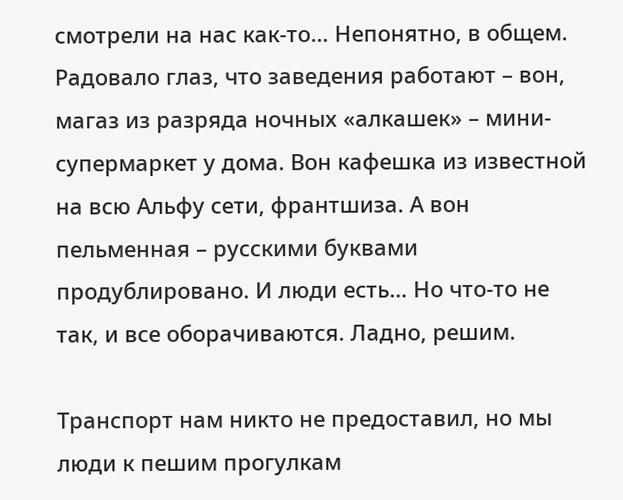смотрели на нас как-то… Непонятно, в общем. Радовало глаз, что заведения работают – вон, магаз из разряда ночных «алкашек» – мини-супермаркет у дома. Вон кафешка из известной на всю Альфу сети, франтшиза. А вон пельменная – русскими буквами продублировано. И люди есть… Но что-то не так, и все оборачиваются. Ладно, решим.

Транспорт нам никто не предоставил, но мы люди к пешим прогулкам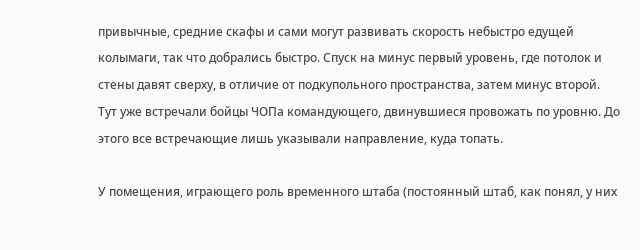привычные, средние скафы и сами могут развивать скорость небыстро едущей колымаги, так что добрались быстро. Спуск на минус первый уровень, где потолок и стены давят сверху, в отличие от подкупольного пространства, затем минус второй. Тут уже встречали бойцы ЧОПа командующего, двинувшиеся провожать по уровню. До этого все встречающие лишь указывали направление, куда топать.

У помещения, играющего роль временного штаба (постоянный штаб, как понял, у них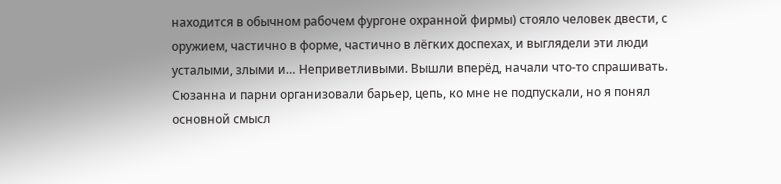находится в обычном рабочем фургоне охранной фирмы) стояло человек двести, с оружием, частично в форме, частично в лёгких доспехах, и выглядели эти люди усталыми, злыми и… Неприветливыми. Вышли вперёд, начали что-то спрашивать. Сюзанна и парни организовали барьер, цепь, ко мне не подпускали, но я понял основной смысл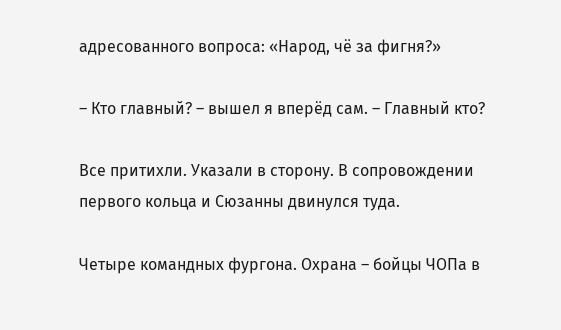адресованного вопроса: «Народ, чё за фигня?»

– Кто главный? – вышел я вперёд сам. – Главный кто?

Все притихли. Указали в сторону. В сопровождении первого кольца и Сюзанны двинулся туда.

Четыре командных фургона. Охрана – бойцы ЧОПа в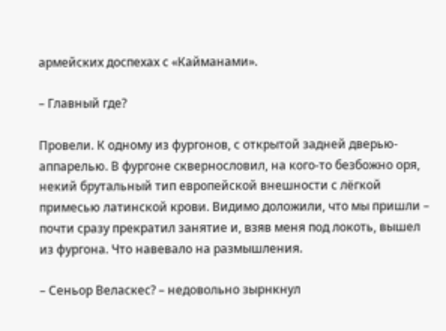армейских доспехах с «Кайманами».

– Главный где?

Провели. К одному из фургонов, с открытой задней дверью-аппарелью. В фургоне сквернословил, на кого-то безбожно оря, некий брутальный тип европейской внешности с лёгкой примесью латинской крови. Видимо доложили, что мы пришли – почти сразу прекратил занятие и, взяв меня под локоть, вышел из фургона. Что навевало на размышления.

– Сеньор Веласкес? – недовольно зырнкнул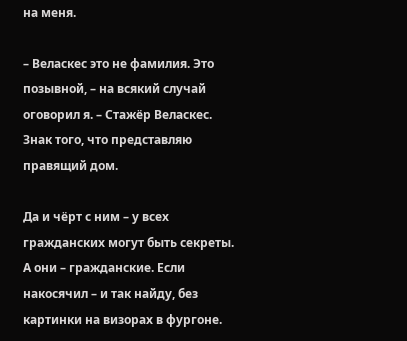на меня.

– Веласкес это не фамилия. Это позывной, – на всякий случай оговорил я. – Стажёр Веласкес. Знак того, что представляю правящий дом.

Да и чёрт с ним – у всех гражданских могут быть секреты. А они – гражданские. Если накосячил – и так найду, без картинки на визорах в фургоне.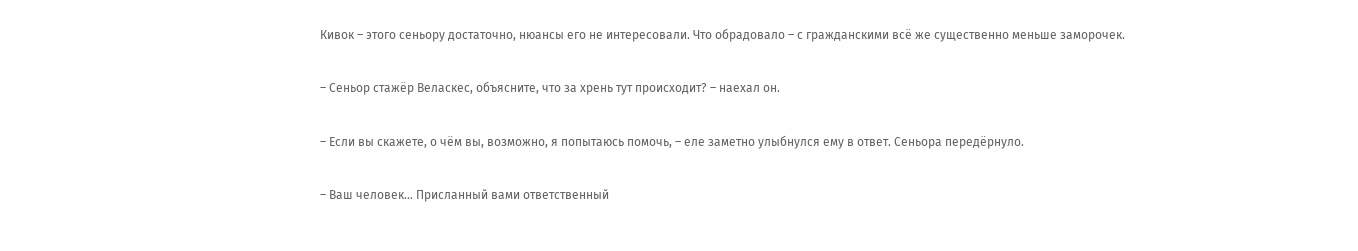Кивок – этого сеньору достаточно, нюансы его не интересовали. Что обрадовало – с гражданскими всё же существенно меньше заморочек.

– Сеньор стажёр Веласкес, объясните, что за хрень тут происходит? – наехал он.

– Если вы скажете, о чём вы, возможно, я попытаюсь помочь, – еле заметно улыбнулся ему в ответ. Сеньора передёрнуло.

– Ваш человек… Присланный вами ответственный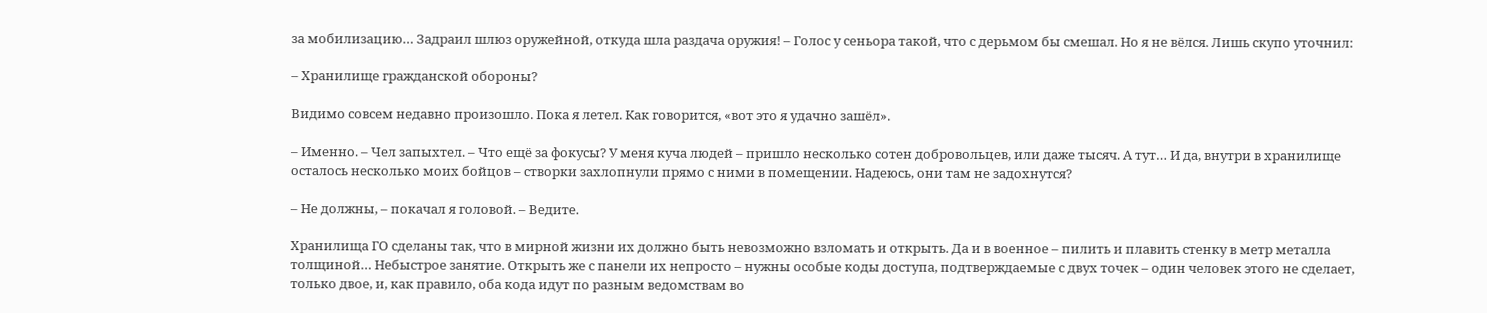за мобилизацию… Задраил шлюз оружейной, откуда шла раздача оружия! – Голос у сеньора такой, что с дерьмом бы смешал. Но я не вёлся. Лишь скупо уточнил:

– Хранилище гражданской обороны?

Видимо совсем недавно произошло. Пока я летел. Как говорится, «вот это я удачно зашёл».

– Именно. – Чел запыхтел. – Что ещё за фокусы? У меня куча людей – пришло несколько сотен добровольцев, или даже тысяч. А тут… И да, внутри в хранилище осталось несколько моих бойцов – створки захлопнули прямо с ними в помещении. Надеюсь, они там не задохнутся?

– Не должны, – покачал я головой. – Ведите.

Хранилища ГО сделаны так, что в мирной жизни их должно быть невозможно взломать и открыть. Да и в военное – пилить и плавить стенку в метр металла толщиной… Небыстрое занятие. Открыть же с панели их непросто – нужны особые коды доступа, подтверждаемые с двух точек – один человек этого не сделает, только двое, и, как правило, оба кода идут по разным ведомствам во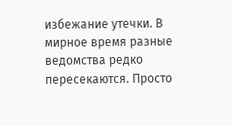избежание утечки. В мирное время разные ведомства редко пересекаются. Просто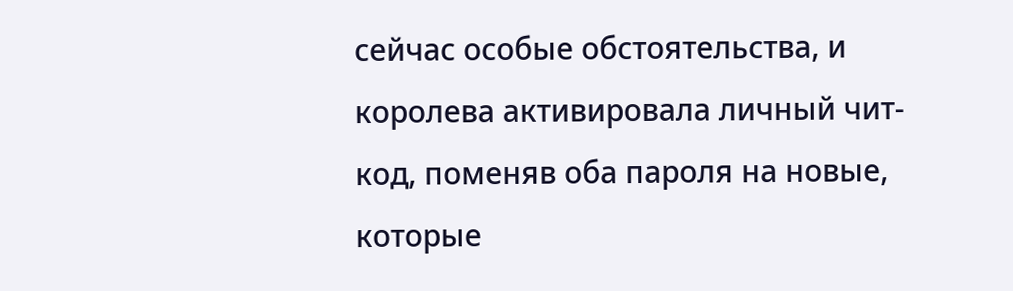сейчас особые обстоятельства, и королева активировала личный чит-код, поменяв оба пароля на новые, которые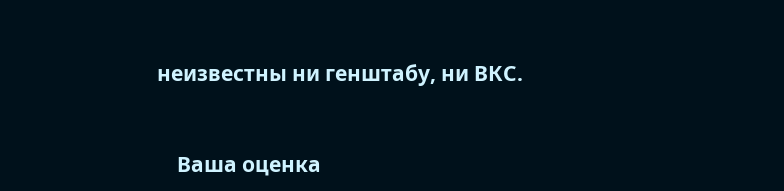неизвестны ни генштабу, ни ВКС.


    Ваша оценка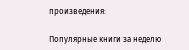произведения:

Популярные книги за неделю